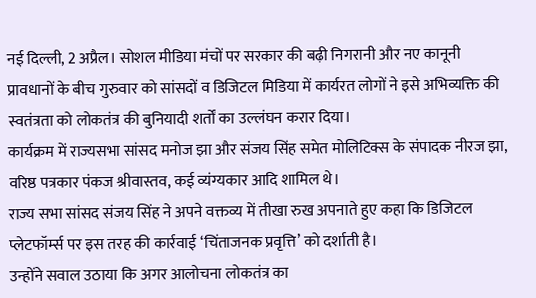नई दिल्ली, 2 अप्रैल। सोशल मीडिया मंचों पर सरकार की बढ़ी निगरानी और नए कानूनी प्रावधानों के बीच गुरुवार को सांसदों व डिजिटल मिडिया में कार्यरत लोगों ने इसे अभिव्यक्ति की स्वतंत्रता को लोकतंत्र की बुनियादी शर्तों का उल्लंघन करार दिया।
कार्यक्रम में राज्यसभा सांसद मनोज झा और संजय सिंह समेत मोलिटिक्स के संपादक नीरज झा, वरिष्ठ पत्रकार पंकज श्रीवास्तव, कई व्यंग्यकार आदि शामिल थे।
राज्य सभा सांसद संजय सिंह ने अपने वक्तव्य में तीखा रुख अपनाते हुए कहा कि डिजिटल प्लेटफॉर्म्स पर इस तरह की कार्रवाई ‘चिंताजनक प्रवृत्ति’ को दर्शाती है।
उन्होंने सवाल उठाया कि अगर आलोचना लोकतंत्र का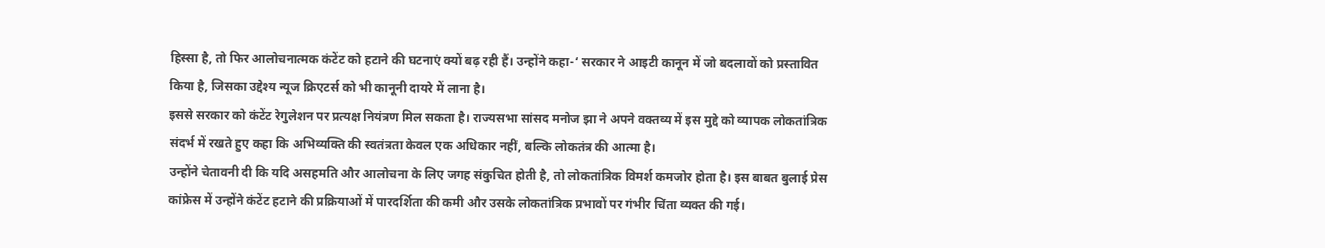हिस्सा है, तो फिर आलोचनात्मक कंटेंट को हटाने की घटनाएं क्यों बढ़ रही हैं। उन्होंने कहा-‘ सरकार ने आइटी कानून में जो बदलावों को प्रस्तावित किया है, जिसका उद्देश्य न्यूज क्रिएटर्स को भी कानूनी दायरे में लाना है।
इससे सरकार को कंटेंट रेगुलेशन पर प्रत्यक्ष नियंत्रण मिल सकता है। राज्यसभा सांसद मनोज झा ने अपने वक्तव्य में इस मुद्दे को व्यापक लोकतांत्रिक संदर्भ में रखते हुए कहा कि अभिव्यक्ति की स्वतंत्रता केवल एक अधिकार नहीं, बल्कि लोकतंत्र की आत्मा है।
उन्होंने चेतावनी दी कि यदि असहमति और आलोचना के लिए जगह संकुचित होती है, तो लोकतांत्रिक विमर्श कमजोर होता है। इस बाबत बुलाई प्रेस कांफ्रेस में उन्होंने कंटेंट हटाने की प्रक्रियाओं में पारदर्शिता की कमी और उसके लोकतांत्रिक प्रभावों पर गंभीर चिंता व्यक्त की गई।